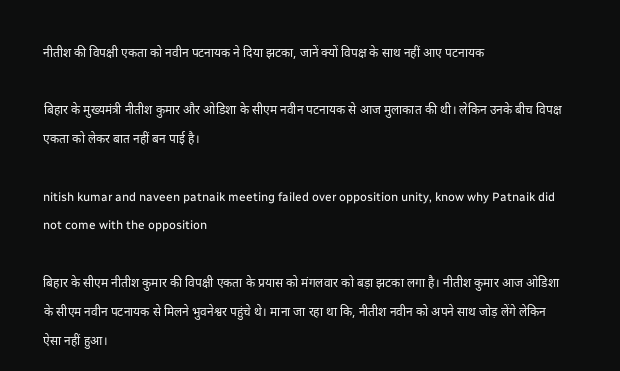नीतीश की विपक्षी एकता को नवीन पटनायक ने दिया झटका, जानें क्यों विपक्ष के साथ नहीं आए पटनायक

बिहार के मुख्यमंत्री नीतीश कुमार और ओडिशा के सीएम नवीन पटनायक से आज मुलाकात की थी। लेकिन उनके बीच विपक्ष एकता को लेकर बात नहीं बन पाई है।

nitish kumar and naveen patnaik meeting failed over opposition unity, know why Patnaik did not come with the opposition

बिहार के सीएम नीतीश कुमार की विपक्षी एकता के प्रयास को मंगलवार को बड़ा झटका लगा है। नीतीश कुमार आज ओडिशा के सीएम नवीन पटनायक से मिलने भुवनेश्वर पहुंचे थे। माना जा रहा था कि, नीतीश नवीन को अपने साथ जोड़ लेंगे लेकिन ऐसा नहीं हुआ।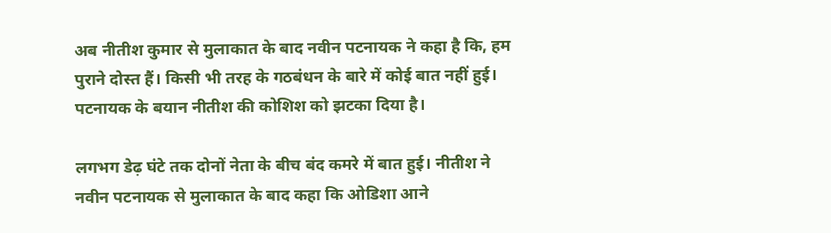अब नीतीश कुमार से मुलाकात के बाद नवीन पटनायक ने कहा है कि, हम पुराने दोस्त हैं। किसी भी तरह के गठबंधन के बारे में कोई बात नहीं हुई। पटनायक के बयान नीतीश की कोशिश को झटका दिया है।

लगभग डेढ़ घंटे तक दोनों नेता के बीच बंद कमरे में बात हुई। नीतीश ने नवीन पटनायक से मुलाकात के बाद कहा कि ओडिशा आने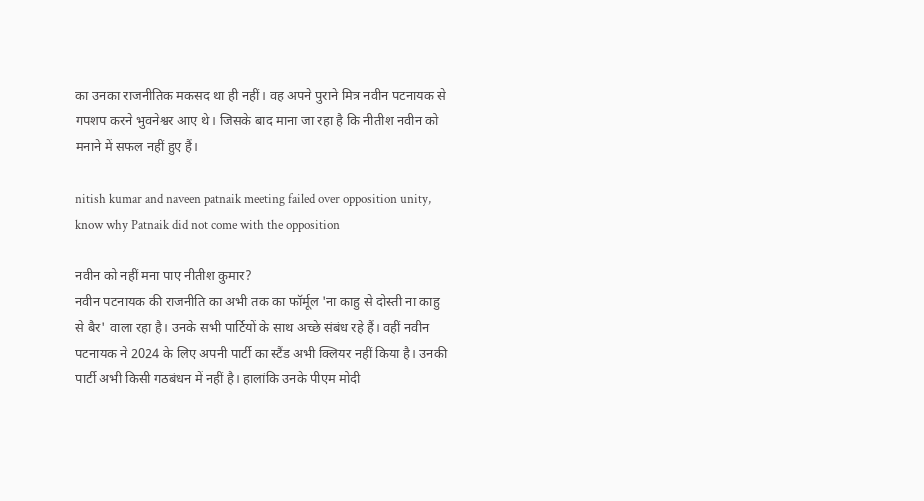का उनका राजनीतिक मकसद था ही नहीं। वह अपने पुराने मित्र नवीन पटनायक से गपशप करने भुवनेश्वर आए थे। जिसके बाद माना जा रहा है कि नीतीश नवीन को मनाने में सफल नहीं हुए हैं।

nitish kumar and naveen patnaik meeting failed over opposition unity, know why Patnaik did not come with the opposition

नवीन को नहीं मना पाए नीतीश कुमार?
नवीन पटनायक की राजनीति का अभी तक का फॉर्मूल 'ना काहु से दोस्ती ना काहु से बैर' वाला रहा है। उनके सभी पार्टियों के साथ अच्छे संबंध रहे हैं। वहीं नवीन पटनायक ने 2024 के लिए अपनी पार्टी का स्टैंड अभी क्लियर नहीं किया है। उनकी पार्टी अभी किसी गठबंधन में नहीं है। हालांकि उनके पीएम मोदी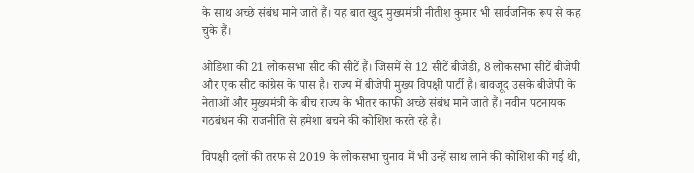के साथ अच्छे संबंध माने जाते हैं। यह बात खुद मुख्यमंत्री नीतीश कुमार भी सार्वजनिक रूप से कह चुके हैं।

ओडिशा की 21 लोकसभा सीट की सीटें हैं। जिसमें से 12 सीटें बीजेडी, 8 लोकसभा सीटें बीजेपी और एक सीट कांग्रेस के पास है। राज्य में बीजेपी मुख्य विपक्षी पार्टी है। बावजूद उसके बीजेपी के नेताओं और मुख्यमंत्री के बीच राज्य के भीतर काफी अच्छे संबंध माने जाते हैं। नवीन पटनायक गठबंधन की राजनीति से हमेशा बचने की कोशिश करते रहे है।

विपक्षी दलों की तरफ से 2019 के लोकसभा चुनाव में भी उन्हें साथ लाने की कोशिश की गई थी,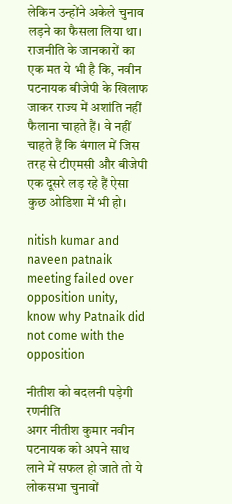लेकिन उन्होंने अकेले चुनाव लड़ने का फैसला लिया था। राजनीति के जानकारों का एक मत ये भी है कि, नवीन पटनायक बीजेपी के खिलाफ जाकर राज्य में अशांति नहीं फैलाना चाहते हैं। वे नहीं चाहते हैं कि बंगाल में जिस तरह से टीएमसी और बीजेपी एक दूसरे लड़ रहे हैं ऐसा कुछ ओडिशा में भी हो।

nitish kumar and naveen patnaik meeting failed over opposition unity, know why Patnaik did not come with the opposition

नीतीश को बदलनी पड़ेगी रणनीति
अगर नीतीश कुमार नवीन पटनायक को अपने साथ लाने में सफल हो जाते तो ये लोकसभा चुनावों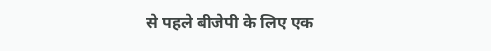से पहले बीजेपी के लिए एक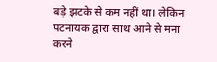बड़े झटके से कम नहीं था। लेकिन पटनायक द्वारा साथ आने से मना करने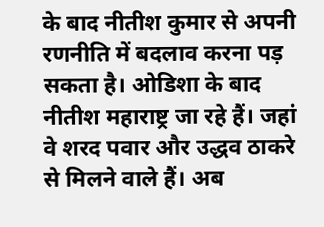के बाद नीतीश कुमार से अपनी रणनीति में बदलाव करना पड़ सकता है। ओडिशा के बाद नीतीश महाराष्ट्र जा रहे हैं। जहां वे शरद पवार और उद्धव ठाकरे से मिलने वाले हैं। अब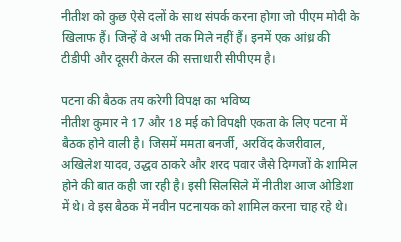नीतीश को कुछ ऐसे दलों के साथ संपर्क करना होगा जो पीएम मोदी के खिलाफ हैं। जिन्हें वे अभी तक मिले नहीं हैं। इनमें एक आंध्र की टीडीपी और दूसरी केरल की सत्ताधारी सीपीएम है।

पटना की बैठक तय करेगी विपक्ष का भविष्य
नीतीश कुमार ने 17 और 18 मई को विपक्षी एकता के लिए पटना में बैठक होने वाली है। जिसमें ममता बनर्जी, अरविंद केजरीवाल, अखिलेश यादव, उद्धव ठाकरे और शरद पवार जैसे दिग्गजों के शामिल होने की बात कही जा रही है। इसी सिलसिले में नीतीश आज ओडिशा में थे। वे इस बैठक में नवीन पटनायक को शामिल करना चाह रहे थे।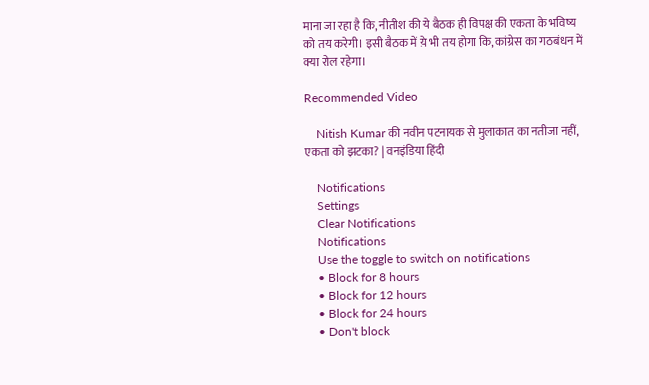माना जा रहा है कि, नीतीश की ये बैठक ही विपक्ष की एकता के भविष्य को तय करेगी। इसी बैठक में य़े भी तय होगा कि, कांग्रेस का गठबंधन में क्या रोल रहेगा।

Recommended Video

    Nitish Kumar की नवीन पटनायक से मुलाकात का नतीजा नहीं, एकता को झटका? | वनइंडिया हिंदी

    Notifications
    Settings
    Clear Notifications
    Notifications
    Use the toggle to switch on notifications
    • Block for 8 hours
    • Block for 12 hours
    • Block for 24 hours
    • Don't block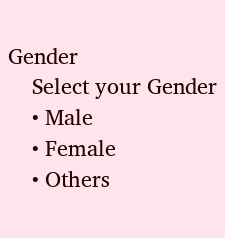Gender
    Select your Gender
    • Male
    • Female
    • Others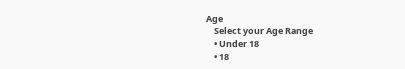Age
    Select your Age Range
    • Under 18
    • 18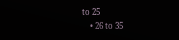to 25
    • 26 to 35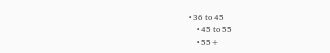• 36 to 45
    • 45 to 55
    • 55+